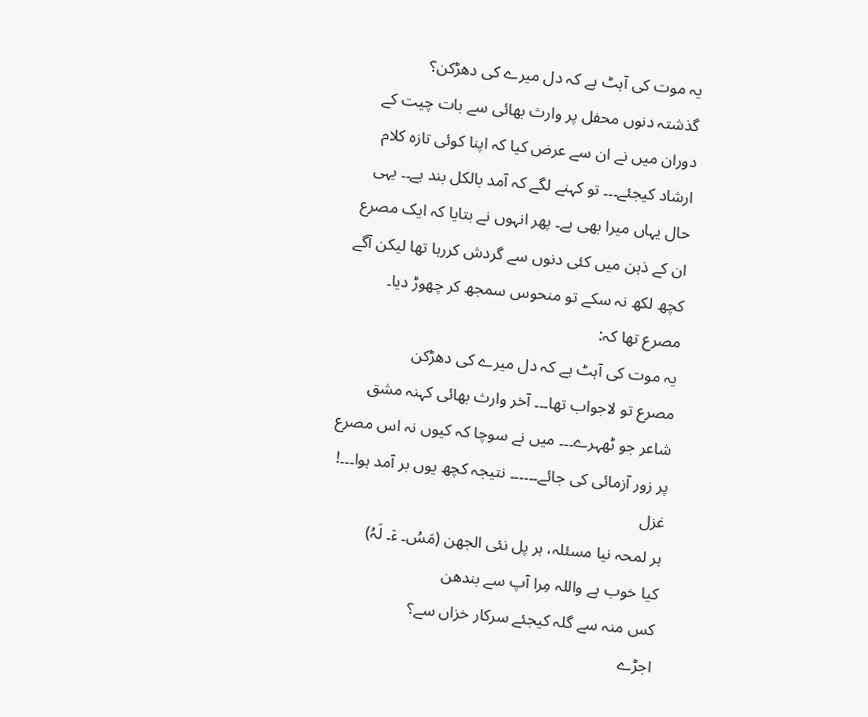یہ موت کی آہٹ ہے کہ دل میرے کی دھڑکن؟
گذشتہ دنوں محفل پر وارث بھائی سے بات چیت کے دوران میں نے ان سے عرض کیا کہ اپنا کوئی تازہ کلام ارشاد کیجئے۔۔۔ تو کہنے لگے کہ آمد بالکل بند ہے۔۔ یہی حال یہاں میرا بھی ہے۔ پھر انہوں نے بتایا کہ ایک مصرع ان کے ذہن میں کئی دنوں سے گردش کررہا تھا لیکن آگے کچھ لکھ نہ سکے تو منحوس سمجھ کر چھوڑ دیا۔ مصرع تھا کہ:
یہ موت کی آہٹ ہے کہ دل میرے کی دھڑکن
مصرع تو لاجواب تھا۔۔۔ آخر وارث بھائی کہنہ مشق شاعر جو ٹھہرے۔۔۔ میں نے سوچا کہ کیوں نہ اس مصرع پر زور آزمائی کی جائے۔۔۔۔۔۔ نتیجہ کچھ یوں بر آمد ہوا۔۔۔!
غزل
ہر لمحہ نیا مسئلہ، ہر پل نئی الجھن (مَسُ۔ ءَ۔ لَہُ)
کیا خوب ہے واللہ مِرا آپ سے بندھن
کس منہ سے گلہ کیجئے سرکار خزاں سے؟
اجڑے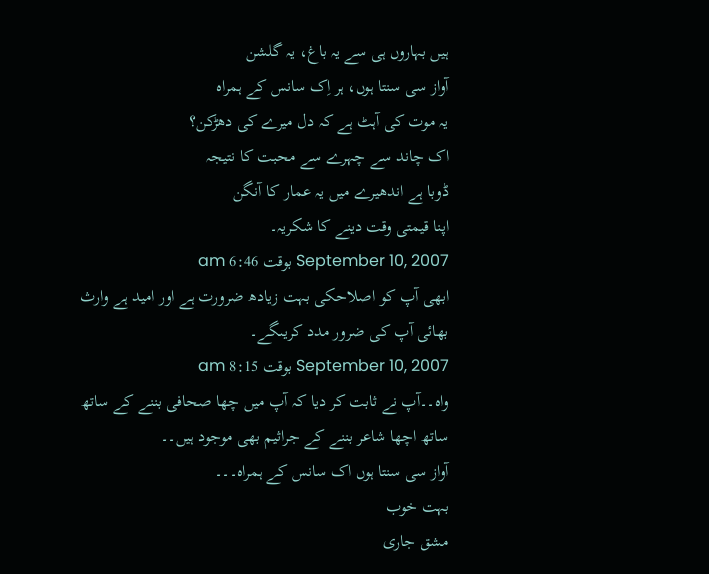ہیں بہاروں ہی سے یہ باغ، یہ گلشن
آواز سی سنتا ہوں، ہر اِک سانس کے ہمراہ
یہ موت کی آہٹ ہے کہ دل میرے کی دھڑکن؟
اک چاند سے چہرے سے محبت کا نتیجہ
ڈوبا ہے اندھیرے میں یہ عمار کا آنگن
اپنا قیمتی وقت دینے کا شکریہ۔
September 10, 2007 بوقت 6:46 am
ابھی آپ کو اصلاحکی بہت زیادھ ضرورت ہے اور امید ہے وارث بھائی آپ کی ضرور مدد کریںگے۔
September 10, 2007 بوقت 8:15 am
واہ۔۔آپ نے ثابت کر دیا کہ آپ میں چھا صحافی بننے کے ساتھ ساتھ اچھا شاعر بننے کے جراثیم بھی موجود ہیں۔۔
آواز سی سنتا ہوں اک سانس کے ہمراہ۔۔۔
بہت خوب
مشق جاری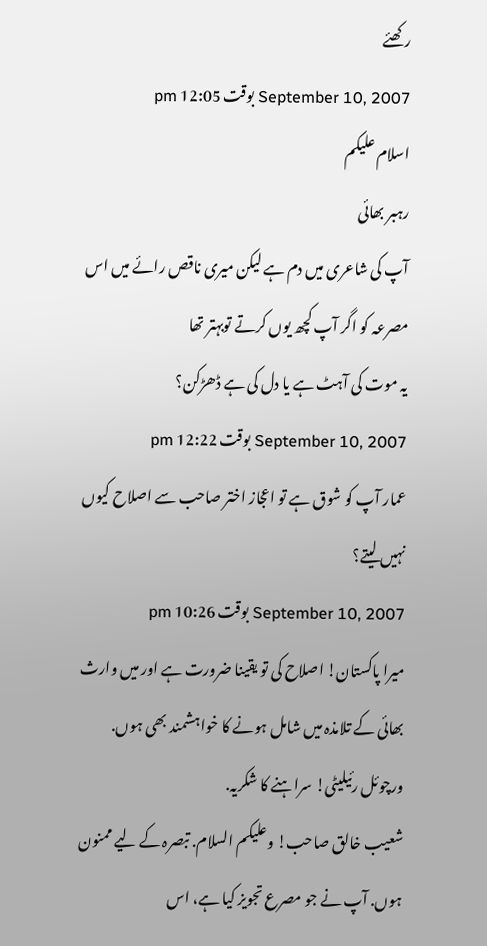رکھئے
September 10, 2007 بوقت 12:05 pm
اسلام علیکم
رہبر بھائی
آپ کی شاعری میں دم ہے لیکن میری ناقص رائے میں اس مصرعہ کو اگر آپ کچھ یوں کرتے توبہتر تھا
یہ موت کی آہٹ ہے یا دل کی ہے ڈھڑکن؟
September 10, 2007 بوقت 12:22 pm
عمار آپ کو شوق ہے تو اعجاز اختر صاحب سے اصلاح کیوں نہیں لیتے؟
September 10, 2007 بوقت 10:26 pm
میرا پاکستان! اصلاح کی تو یقینا ضرورت ہے اور میں وارث بھائی کے تلامذہ میں شامل ہونے کا خواہشمند بھی ہوں.
ورچوئل رئیلیٹی! سراہنے کا شکریہ.
شعیب خالق صاحب! وعلیکم السلام. تبصرہ کے لیے ممنون ہوں. آپ نے جو مصرع تجویز کیا ہے، اس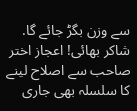سے وزن بگڑ جائے گا.
شاکر بھائی! اعجاز اختر صاحب سے اصلاح لینے کا سلسلہ بھی جاری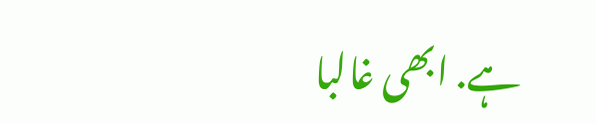ہے. ابھی غالبا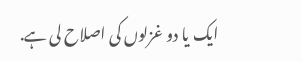ایک یا دو غزلوں کی اصلاح لی ہے.